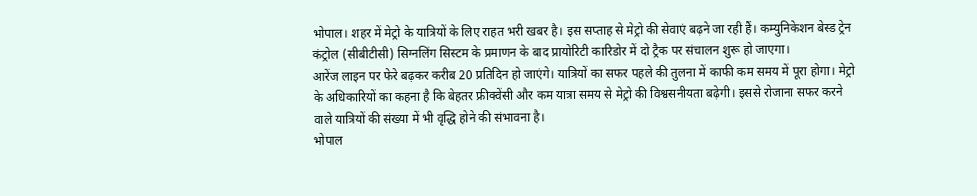भोपाल। शहर में मेट्रो के यात्रियों के लिए राहत भरी खबर है। इस सप्ताह से मेट्रो की सेवाएं बढ़ने जा रही हैं। कम्युनिकेशन बेस्ड ट्रेन कंट्रोल (सीबीटीसी) सिग्नलिंग सिस्टम के प्रमाणन के बाद प्रायोरिटी कारिडोर में दो ट्रैक पर संचालन शुरू हो जाएगा।
आरेंज लाइन पर फेरे बढ़कर करीब 20 प्रतिदिन हो जाएंगे। यात्रियों का सफर पहले की तुलना में काफी कम समय में पूरा होगा। मेट्रो के अधिकारियों का कहना है कि बेहतर फ्रीक्वेंसी और कम यात्रा समय से मेट्रो की विश्वसनीयता बढ़ेगी। इससे रोजाना सफर करने वाले यात्रियों की संख्या में भी वृद्धि होने की संभावना है।
भोपाल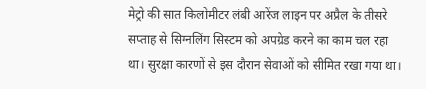मेट्रो की सात किलोमीटर लंबी आरेंज लाइन पर अप्रैल के तीसरे सप्ताह से सिग्नलिंग सिस्टम को अपग्रेड करने का काम चल रहा था। सुरक्षा कारणों से इस दौरान सेवाओं को सीमित रखा गया था।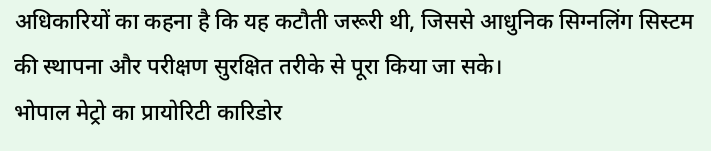अधिकारियों का कहना है कि यह कटौती जरूरी थी, जिससे आधुनिक सिग्नलिंग सिस्टम की स्थापना और परीक्षण सुरक्षित तरीके से पूरा किया जा सके।
भोपाल मेट्रो का प्रायोरिटी कारिडोर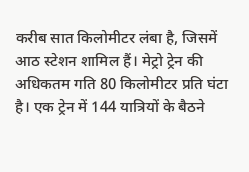करीब सात किलोमीटर लंबा है, जिसमें आठ स्टेशन शामिल हैं। मेट्रो ट्रेन की अधिकतम गति 80 किलोमीटर प्रति घंटा है। एक ट्रेन में 144 यात्रियों के बैठने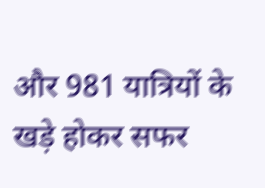और 981 यात्रियों के खड़े होकर सफर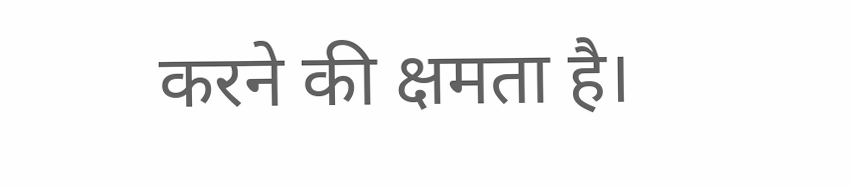करने की क्षमता है।